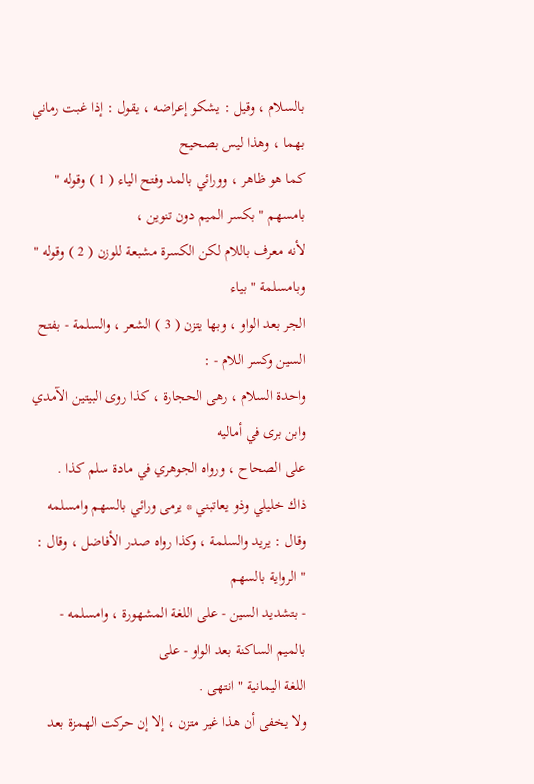بالسلام ، وقيل : يشكو إعراضه ، يقول : إذا غبت رماني بهما ، وهذا ليس بصحيح
كما هو ظاهر ، وورائي بالمد وفتح الياء ( 1 ) وقوله " بامسهم " بكسر الميم دون تنوين ،
لأنه معرف باللام لكن الكسرة مشبعة للوزن ( 2 ) وقوله " وبامسلمة " بياء
الجر بعد الواو ، وبها يتزن ( 3 ) الشعر ، والسلمة - بفتح السين وكسر اللام - :
واحدة السلام ، رهى الحجارة ، كذا روى البيتين الآمدي وابن برى في أماليه
على الصحاح ، ورواه الجوهري في مادة سلم كذا .
ذاك خليلي وذو يعاتبني * يرمى ورائي بالسهم وامسلمه
وقال : يريد والسلمة ، وكذا رواه صدر الأفاضل ، وقال : " الرواية بالسهم
- بتشديد السين - على اللغة المشهورة ، وامسلمه - بالميم الساكنة بعد الواو - على
اللغة اليمانية " انتهى .
ولا يخفى أن هذا غير متزن ، إلا إن حركت الهمزة بعد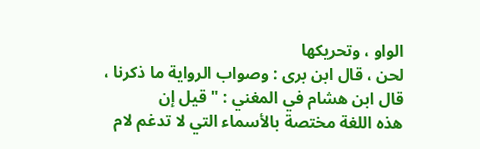الواو ، وتحريكها
لحن ، قال ابن برى : وصواب الرواية ما ذكرنا ، قال ابن هشام في المغني : " قيل إن
هذه اللغة مختصة بالأسماء التي لا تدغم لام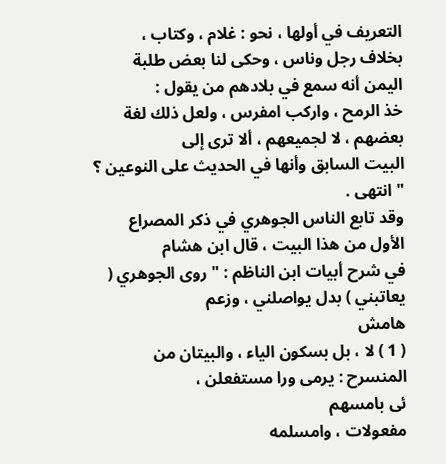التعريف في أولها ، نحو : غلام ، وكتاب ،
بخلاف رجل وناس ، وحكى لنا بعض طلبة اليمن أنه سمع في بلادهم من يقول :
خذ الرمح ، واركب امفرس ، ولعل ذلك لغة بعضهم ، لا لجميعهم ، ألا ترى إلى
البيت السابق وأنها في الحديث على النوعين ؟ " انتهى .
وقد تابع الناس الجوهري في ذكر المصراع الأول من هذا البيت ، قال ابن هشام
في شرح أبيات ابن الناظم : " روى الجوهري ( يعاتبني ) بدل يواصلني ، وزعم
هامش
( 1 ) لا ، بل بسكون الياء ، والبيتان من المنسرح : يرمى ورا مستفعلن ،
ئى بامسهم
مفعولات ، وامسلمه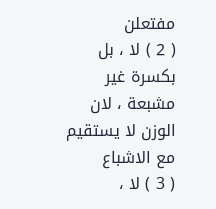مفتعلن
( 2 ) لا ، بل بكسرة غير مشبعة ، لان الوزن لا يستقيم مع الاشباع
( 3 ) لا ،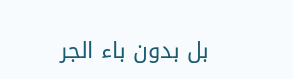بل بدون باء الجر